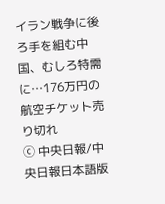イラン戦争に後ろ手を組む中国、むしろ特需に…176万円の航空チケット売り切れ
ⓒ 中央日報/中央日報日本語版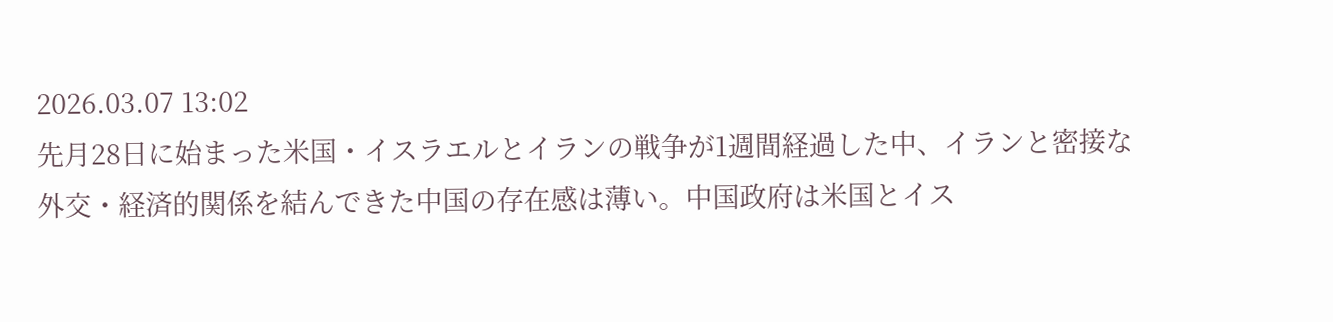2026.03.07 13:02
先月28日に始まった米国・イスラエルとイランの戦争が1週間経過した中、イランと密接な外交・経済的関係を結んできた中国の存在感は薄い。中国政府は米国とイス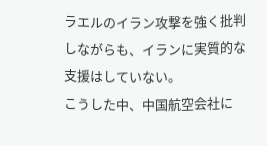ラエルのイラン攻撃を強く批判しながらも、イランに実質的な支援はしていない。
こうした中、中国航空会社に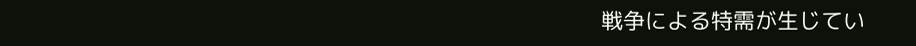戦争による特需が生じてい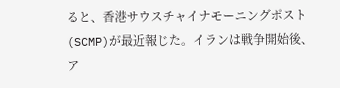ると、香港サウスチャイナモーニングポスト(SCMP)が最近報じた。イランは戦争開始後、ア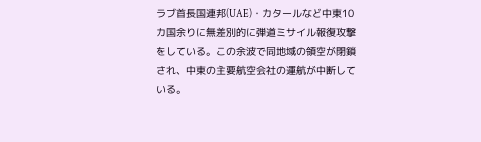ラブ首長国連邦(UAE)・カタールなど中東10カ国余りに無差別的に弾道ミサイル報復攻撃をしている。この余波で同地域の領空が閉鎖され、中東の主要航空会社の運航が中断している。